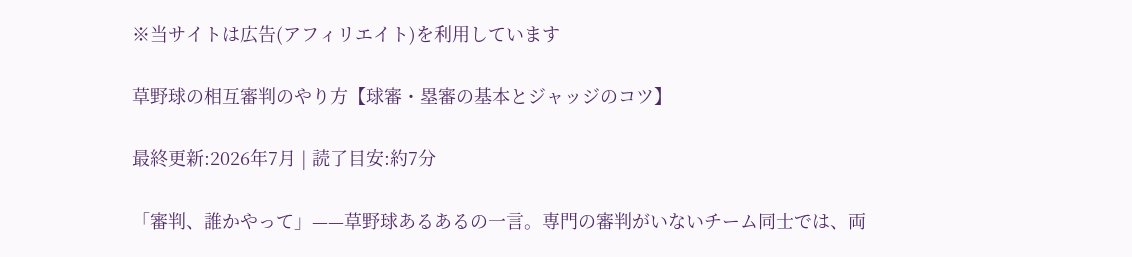※当サイトは広告(アフィリエイト)を利用しています

草野球の相互審判のやり方【球審・塁審の基本とジャッジのコツ】

最終更新:2026年7月 | 読了目安:約7分

「審判、誰かやって」——草野球あるあるの一言。専門の審判がいないチーム同士では、両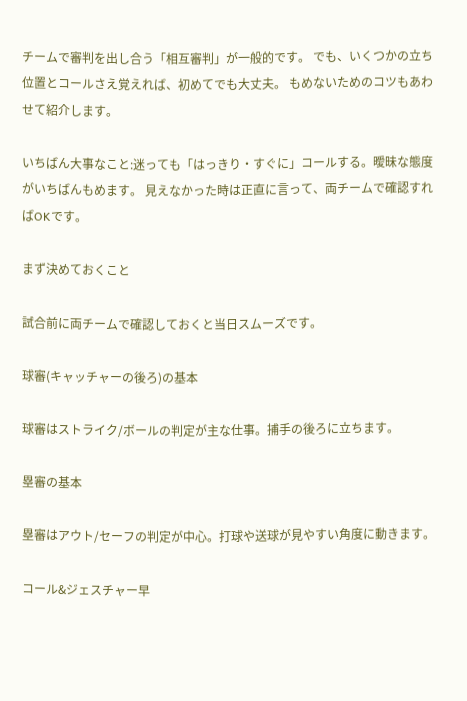チームで審判を出し合う「相互審判」が一般的です。 でも、いくつかの立ち位置とコールさえ覚えれば、初めてでも大丈夫。 もめないためのコツもあわせて紹介します。

いちばん大事なこと:迷っても「はっきり・すぐに」コールする。曖昧な態度がいちばんもめます。 見えなかった時は正直に言って、両チームで確認すればOKです。

まず決めておくこと

試合前に両チームで確認しておくと当日スムーズです。

球審(キャッチャーの後ろ)の基本

球審はストライク/ボールの判定が主な仕事。捕手の後ろに立ちます。

塁審の基本

塁審はアウト/セーフの判定が中心。打球や送球が見やすい角度に動きます。

コール&ジェスチャー早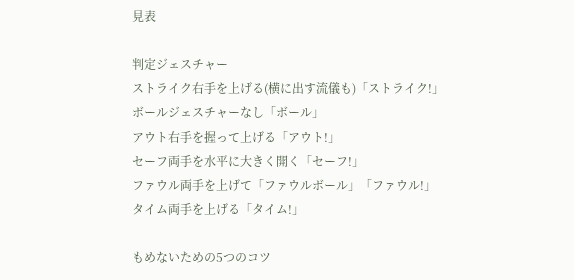見表

判定ジェスチャー
ストライク右手を上げる(横に出す流儀も)「ストライク!」
ボールジェスチャーなし「ボール」
アウト右手を握って上げる「アウト!」
セーフ両手を水平に大きく開く「セーフ!」
ファウル両手を上げて「ファウルボール」「ファウル!」
タイム両手を上げる「タイム!」

もめないための5つのコツ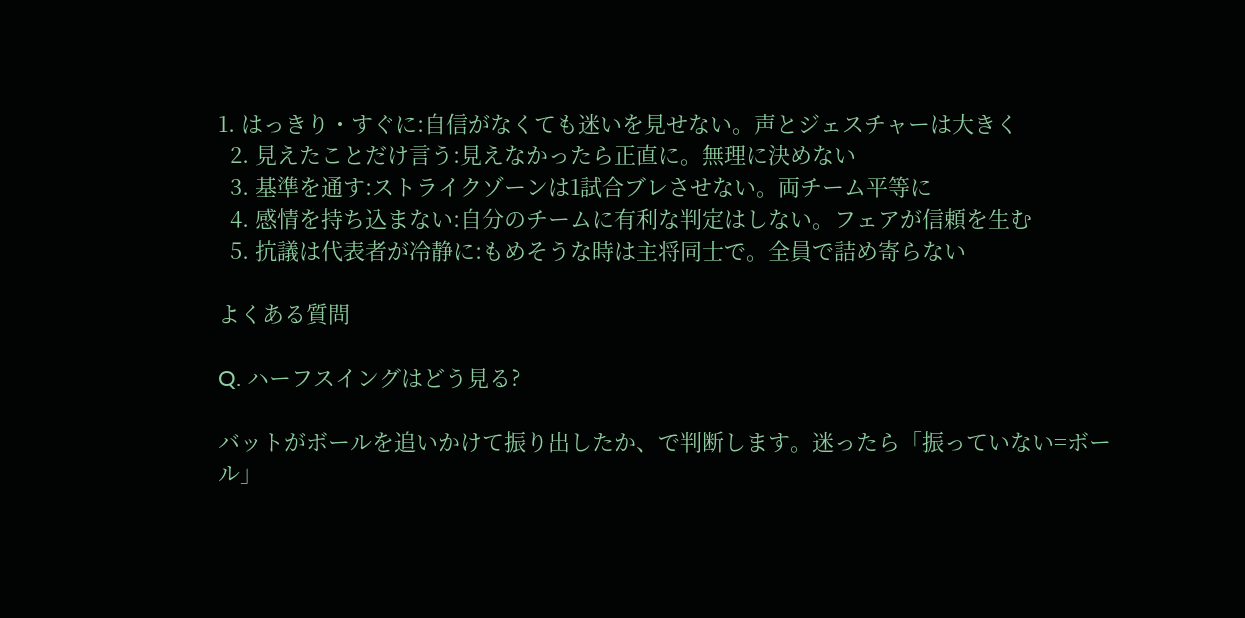1. はっきり・すぐに:自信がなくても迷いを見せない。声とジェスチャーは大きく
  2. 見えたことだけ言う:見えなかったら正直に。無理に決めない
  3. 基準を通す:ストライクゾーンは1試合ブレさせない。両チーム平等に
  4. 感情を持ち込まない:自分のチームに有利な判定はしない。フェアが信頼を生む
  5. 抗議は代表者が冷静に:もめそうな時は主将同士で。全員で詰め寄らない

よくある質問

Q. ハーフスイングはどう見る?

バットがボールを追いかけて振り出したか、で判断します。迷ったら「振っていない=ボール」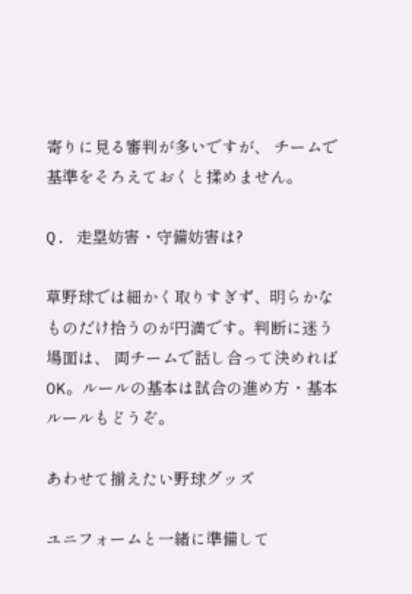寄りに見る審判が多いですが、 チームで基準をそろえておくと揉めません。

Q. 走塁妨害・守備妨害は?

草野球では細かく取りすぎず、明らかなものだけ拾うのが円満です。判断に迷う場面は、 両チームで話し合って決めればOK。ルールの基本は試合の進め方・基本ルールもどうぞ。

あわせて揃えたい野球グッズ

ユニフォームと一緒に準備して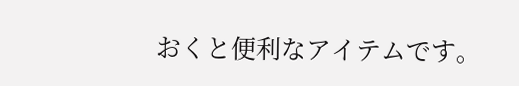おくと便利なアイテムです。